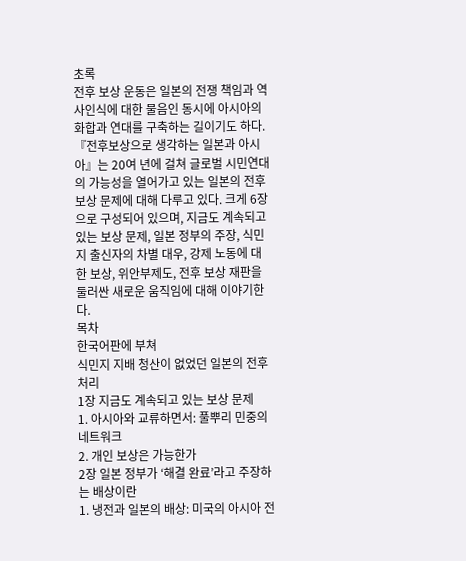초록
전후 보상 운동은 일본의 전쟁 책임과 역사인식에 대한 물음인 동시에 아시아의 화합과 연대를 구축하는 길이기도 하다. 『전후보상으로 생각하는 일본과 아시아』는 20여 년에 걸쳐 글로벌 시민연대의 가능성을 열어가고 있는 일본의 전후보상 문제에 대해 다루고 있다. 크게 6장으로 구성되어 있으며, 지금도 계속되고 있는 보상 문제, 일본 정부의 주장, 식민지 출신자의 차별 대우, 강제 노동에 대한 보상, 위안부제도, 전후 보상 재판을 둘러싼 새로운 움직임에 대해 이야기한다.
목차
한국어판에 부쳐
식민지 지배 청산이 없었던 일본의 전후 처리
1장 지금도 계속되고 있는 보상 문제
1. 아시아와 교류하면서: 풀뿌리 민중의 네트워크
2. 개인 보상은 가능한가
2장 일본 정부가 ‘해결 완료’라고 주장하는 배상이란
1. 냉전과 일본의 배상: 미국의 아시아 전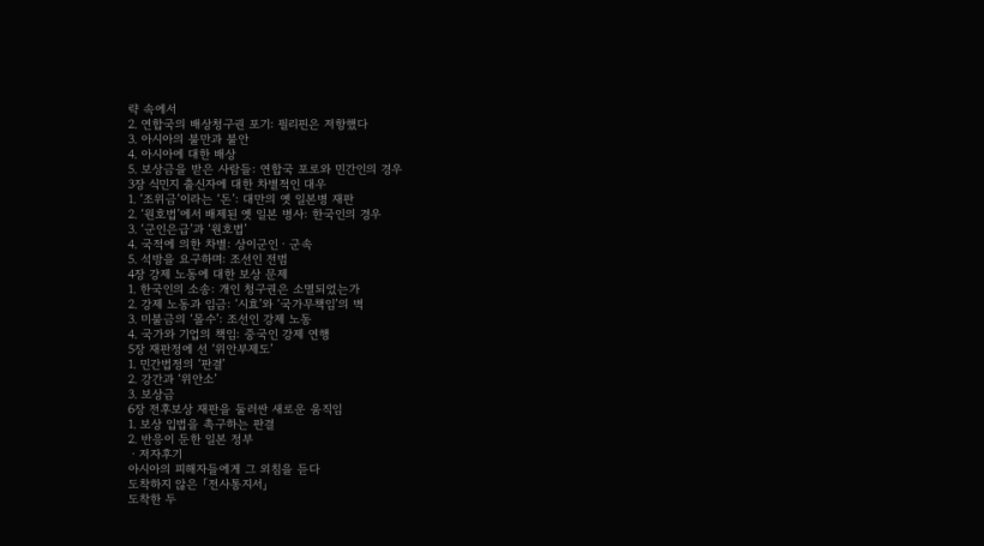략 속에서
2. 연합국의 배상청구권 포기: 필리핀은 저항했다
3. 아시아의 불만과 불안
4. 아시아에 대한 배상
5. 보상금을 받은 사람들: 연합국 포로와 민간인의 경우
3장 식민지 출신자에 대한 차별적인 대우
1. ‘조위금’이라는 ‘돈’: 대만의 옛 일본병 재판
2. ‘원호법’에서 배제된 옛 일본 병사: 한국인의 경우
3. ‘군인은급’과 ‘원호법’
4. 국적에 의한 차별: 상이군인ㆍ군속
5. 석방을 요구하며: 조선인 전범
4장 강제 노동에 대한 보상 문제
1. 한국인의 소송: 개인 청구권은 소멸되었는가
2. 강제 노동과 임금: ‘시효’와 ‘국가무책임’의 벽
3. 미불금의 ‘몰수’: 조선인 강제 노동
4. 국가와 기업의 책임: 중국인 강제 연행
5장 재판정에 선 ‘위안부제도’
1. 민간법정의 ‘판결’
2. 강간과 ‘위안소’
3. 보상금
6장 전후보상 재판을 둘러싼 새로운 움직임
1. 보상 입법을 촉구하는 판결
2. 반응이 둔한 일본 정부
ㆍ저자후기
아시아의 피해자들에게 그 외침을 듣다
도착하지 않은 「전사통지서」
도착한 두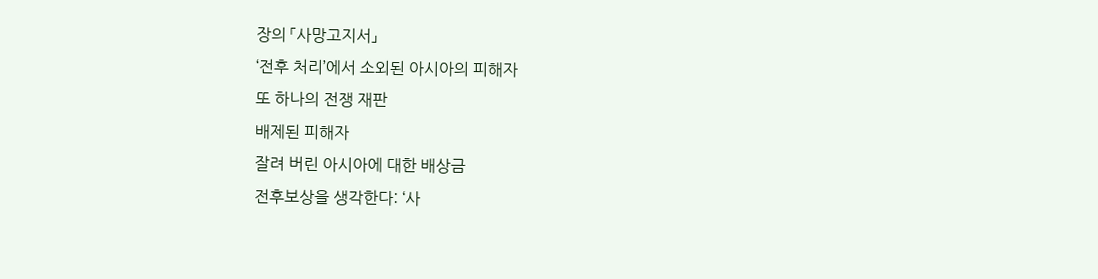장의 「사망고지서」
‘전후 처리’에서 소외된 아시아의 피해자
또 하나의 전쟁 재판
배제된 피해자
잘려 버린 아시아에 대한 배상금
전후보상을 생각한다: ‘사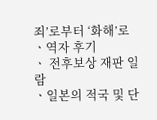죄’로부터 ‘화해’로
ㆍ역자 후기
ㆍ 전후보상 재판 일람
ㆍ일본의 적국 및 단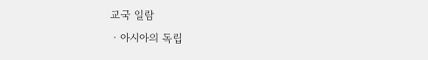교국 일람
ㆍ아시아의 독립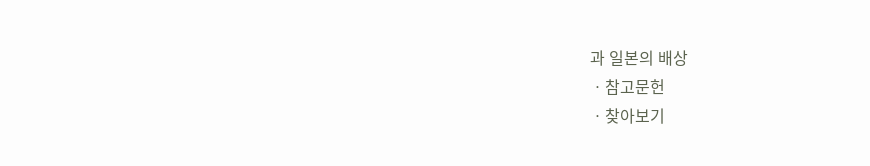과 일본의 배상
ㆍ참고문헌
ㆍ찾아보기